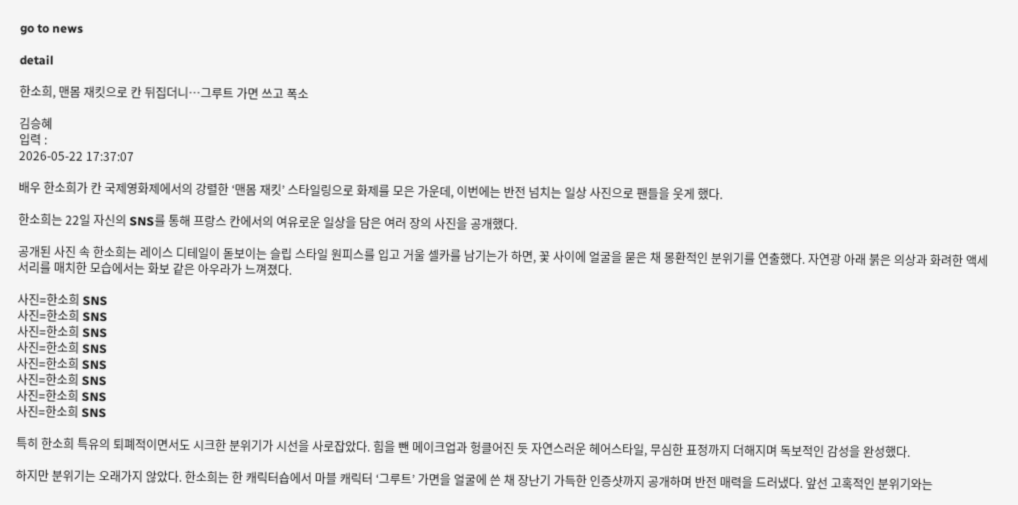go to news

detail

한소희, 맨몸 재킷으로 칸 뒤집더니…그루트 가면 쓰고 폭소

김승혜
입력 :
2026-05-22 17:37:07

배우 한소희가 칸 국제영화제에서의 강렬한 ‘맨몸 재킷’ 스타일링으로 화제를 모은 가운데, 이번에는 반전 넘치는 일상 사진으로 팬들을 웃게 했다.

한소희는 22일 자신의 SNS를 통해 프랑스 칸에서의 여유로운 일상을 담은 여러 장의 사진을 공개했다.

공개된 사진 속 한소희는 레이스 디테일이 돋보이는 슬립 스타일 원피스를 입고 거울 셀카를 남기는가 하면, 꽃 사이에 얼굴을 묻은 채 몽환적인 분위기를 연출했다. 자연광 아래 붉은 의상과 화려한 액세서리를 매치한 모습에서는 화보 같은 아우라가 느껴졌다.

사진=한소희 SNS
사진=한소희 SNS
사진=한소희 SNS
사진=한소희 SNS
사진=한소희 SNS
사진=한소희 SNS
사진=한소희 SNS
사진=한소희 SNS

특히 한소희 특유의 퇴폐적이면서도 시크한 분위기가 시선을 사로잡았다. 힘을 뺀 메이크업과 헝클어진 듯 자연스러운 헤어스타일, 무심한 표정까지 더해지며 독보적인 감성을 완성했다.

하지만 분위기는 오래가지 않았다. 한소희는 한 캐릭터숍에서 마블 캐릭터 ‘그루트’ 가면을 얼굴에 쓴 채 장난기 가득한 인증샷까지 공개하며 반전 매력을 드러냈다. 앞선 고혹적인 분위기와는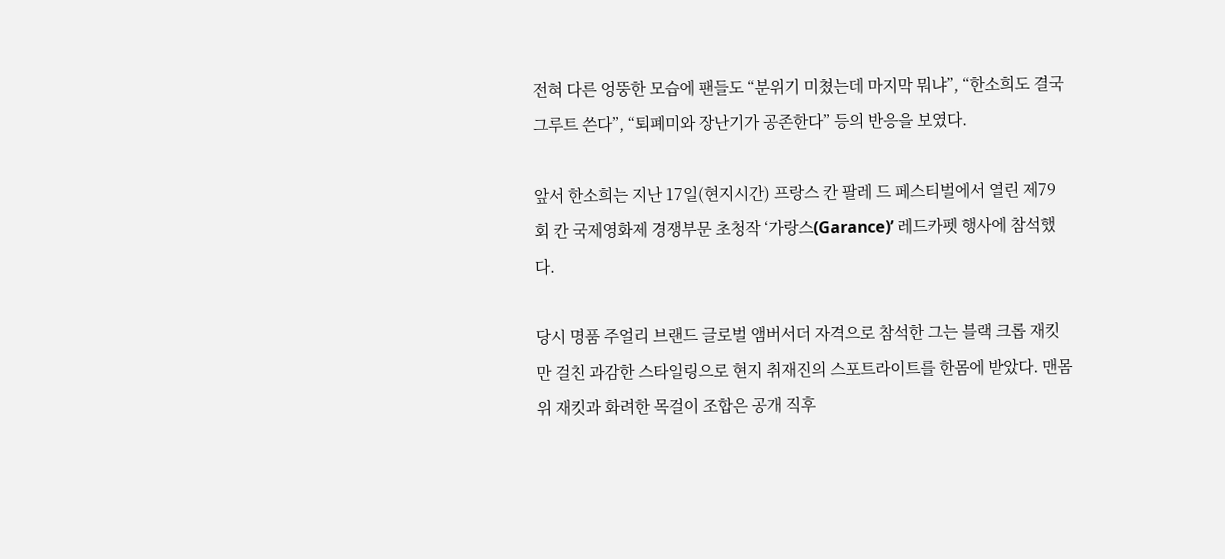전혀 다른 엉뚱한 모습에 팬들도 “분위기 미쳤는데 마지막 뭐냐”, “한소희도 결국 그루트 쓴다”, “퇴폐미와 장난기가 공존한다” 등의 반응을 보였다.

앞서 한소희는 지난 17일(현지시간) 프랑스 칸 팔레 드 페스티벌에서 열린 제79회 칸 국제영화제 경쟁부문 초청작 ‘가랑스(Garance)’ 레드카펫 행사에 참석했다.

당시 명품 주얼리 브랜드 글로벌 앰버서더 자격으로 참석한 그는 블랙 크롭 재킷만 걸친 과감한 스타일링으로 현지 취재진의 스포트라이트를 한몸에 받았다. 맨몸 위 재킷과 화려한 목걸이 조합은 공개 직후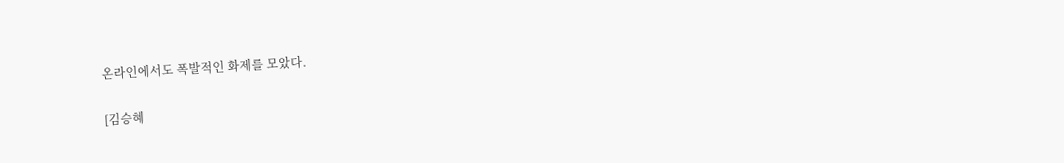온라인에서도 폭발적인 화제를 모았다.

[김승혜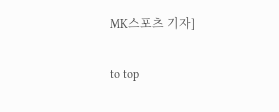MK스포츠 기자]

to top